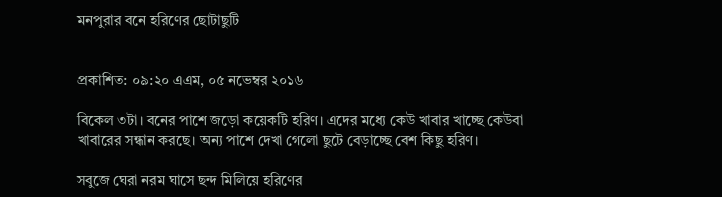মনপুরার বনে হরিণের ছোটাছুটি


প্রকাশিত: ০৯:২০ এএম, ০৫ নভেম্বর ২০১৬

বিকেল ৩টা। বনের পাশে জড়ো কয়েকটি হরিণ। এদের মধ্যে কেউ খাবার খাচ্ছে কেউবা খাবারের সন্ধান করছে। অন্য পাশে দেখা গেলো ছুটে বেড়াচ্ছে বেশ কিছু হরিণ।

সবুজে ঘেরা নরম ঘাসে ছন্দ মিলিয়ে হরিণের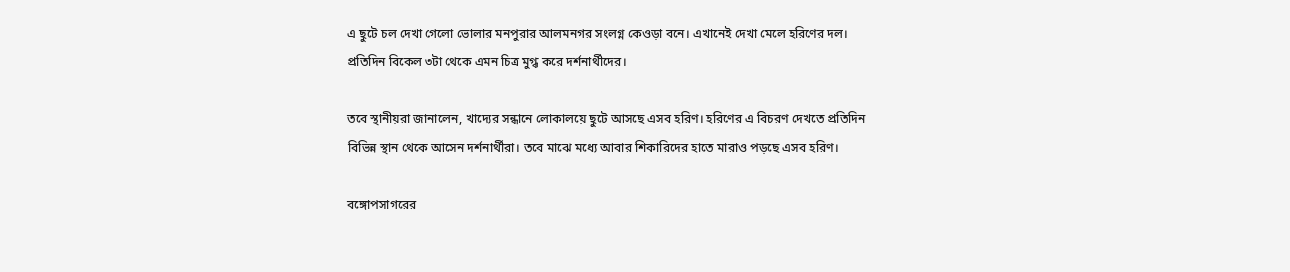এ ছুটে চল দেখা গেলো ভোলার মনপুরার আলমনগর সংলগ্ন কেওড়া বনে। এখানেই দেখা মেলে হরিণের দল। প্রতিদিন বিকেল ৩টা থেকে এমন চিত্র মুগ্ধ করে দর্শনার্থীদের।

তবে স্থানীয়রা জানালেন, খাদ্যের সন্ধানে লোকালয়ে ছুটে আসছে এসব হরিণ। হরিণের এ বিচরণ দেখতে প্রতিদিন বিভিন্ন স্থান থেকে আসেন দর্শনার্থীরা। তবে মাঝে মধ্যে আবার শিকারিদের হাতে মারাও পড়ছে এসব হরিণ।

বঙ্গোপসাগরের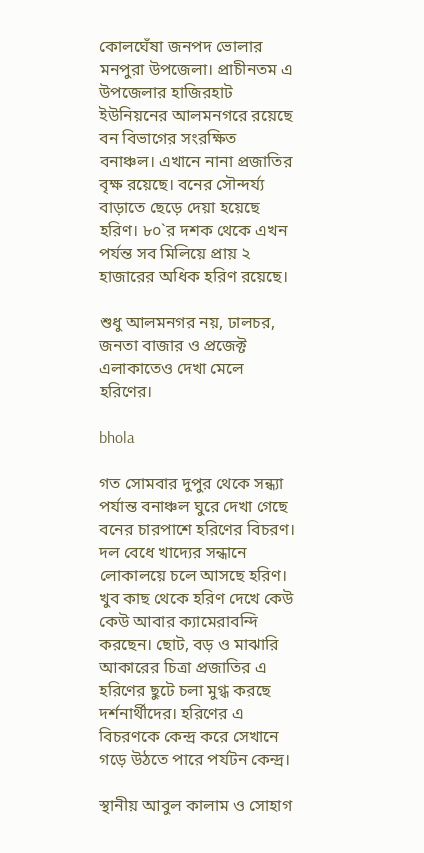কোলঘেঁষা জনপদ ভোলার মনপুরা উপজেলা। প্রাচীনতম এ উপজেলার হাজিরহাট ইউনিয়নের আলমনগরে রয়েছে বন বিভাগের সংরক্ষিত বনাঞ্চল। এখানে নানা প্রজাতির বৃক্ষ রয়েছে। বনের সৌন্দর্য্য বাড়াতে ছেড়ে দেয়া হয়েছে হরিণ। ৮০`র দশক থেকে এখন পর্যন্ত সব মিলিয়ে প্রায় ২ হাজারের অধিক হরিণ রয়েছে।

শুধু আলমনগর নয়, ঢালচর, জনতা বাজার ও প্রজেক্ট এলাকাতেও দেখা মেলে হরিণের।

bhola

গত সোমবার দুপুর থেকে সন্ধ্যা পর্যান্ত বনাঞ্চল ঘুরে দেখা গেছে বনের চারপাশে হরিণের বিচরণ। দল বেধে খাদ্যের সন্ধানে লোকালয়ে চলে আসছে হরিণ। খুব কাছ থেকে হরিণ দেখে কেউ কেউ আবার ক্যামেরাবন্দি করছেন। ছোট, বড় ও মাঝারি আকারের চিত্রা প্রজাতির এ হরিণের ছুটে চলা মুগ্ধ করছে দর্শনার্থীদের। হরিণের এ বিচরণকে কেন্দ্র করে সেখানে গড়ে উঠতে পারে পর্যটন কেন্দ্র।

স্থানীয় আবুল কালাম ও সোহাগ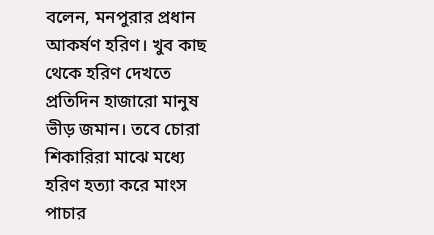বলেন, মনপুরার প্রধান আকর্ষণ হরিণ। খুব কাছ থেকে হরিণ দেখতে প্রতিদিন হাজারো মানুষ ভীড় জমান। তবে চোরা শিকারিরা মাঝে মধ্যে হরিণ হত্যা করে মাংস পাচার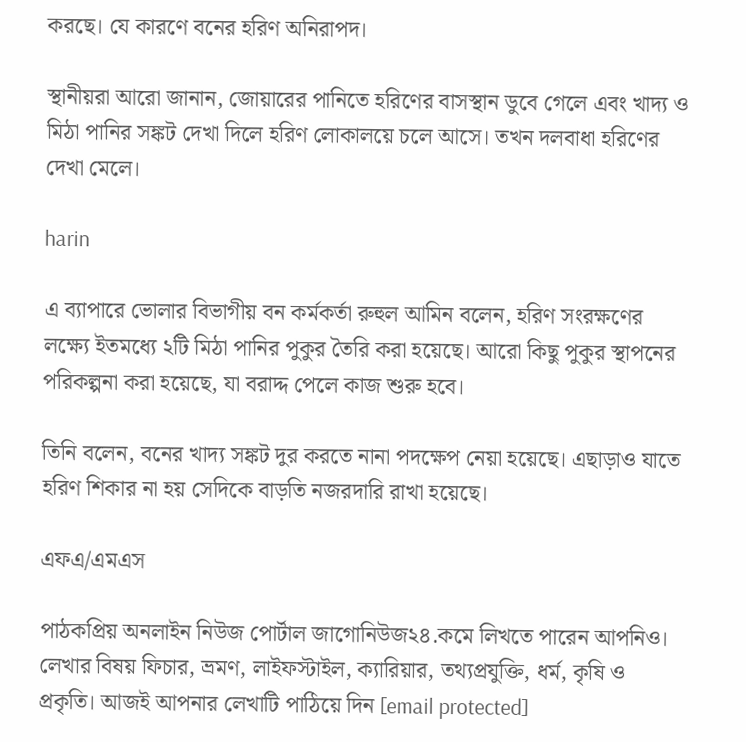করছে। যে কারণে বনের হরিণ অনিরাপদ।

স্থানীয়রা আরো জানান, জোয়ারের পানিতে হরিণের বাসস্থান ডুবে গেলে এবং খাদ্য ও মিঠা পানির সঙ্কট দেখা দিলে হরিণ লোকালয়ে চলে আসে। তখন দলবাধা হরিণের দেখা মেলে।

harin

এ ব্যাপারে ভোলার বিভাগীয় বন কর্মকর্তা রুহুল আমিন বলেন, হরিণ সংরক্ষণের লক্ষ্যে ইতমধ্যে ২টি মিঠা পানির পুকুর তৈরি করা হয়েছে। আরো কিছু পুকুর স্থাপনের পরিকল্পনা করা হয়েছে, যা বরাদ্দ পেলে কাজ শুরু হবে।

তিনি বলেন, বনের খাদ্য সঙ্কট দুর করতে নানা পদক্ষেপ নেয়া হয়েছে। এছাড়াও যাতে হরিণ শিকার না হয় সেদিকে বাড়তি নজরদারি রাখা হয়েছে।

এফএ/এমএস

পাঠকপ্রিয় অনলাইন নিউজ পোর্টাল জাগোনিউজ২৪.কমে লিখতে পারেন আপনিও। লেখার বিষয় ফিচার, ভ্রমণ, লাইফস্টাইল, ক্যারিয়ার, তথ্যপ্রযুক্তি, ধর্ম, কৃষি ও প্রকৃতি। আজই আপনার লেখাটি পাঠিয়ে দিন [email protected]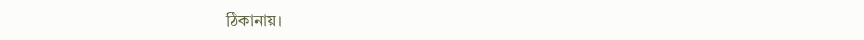ঠিকানায়।